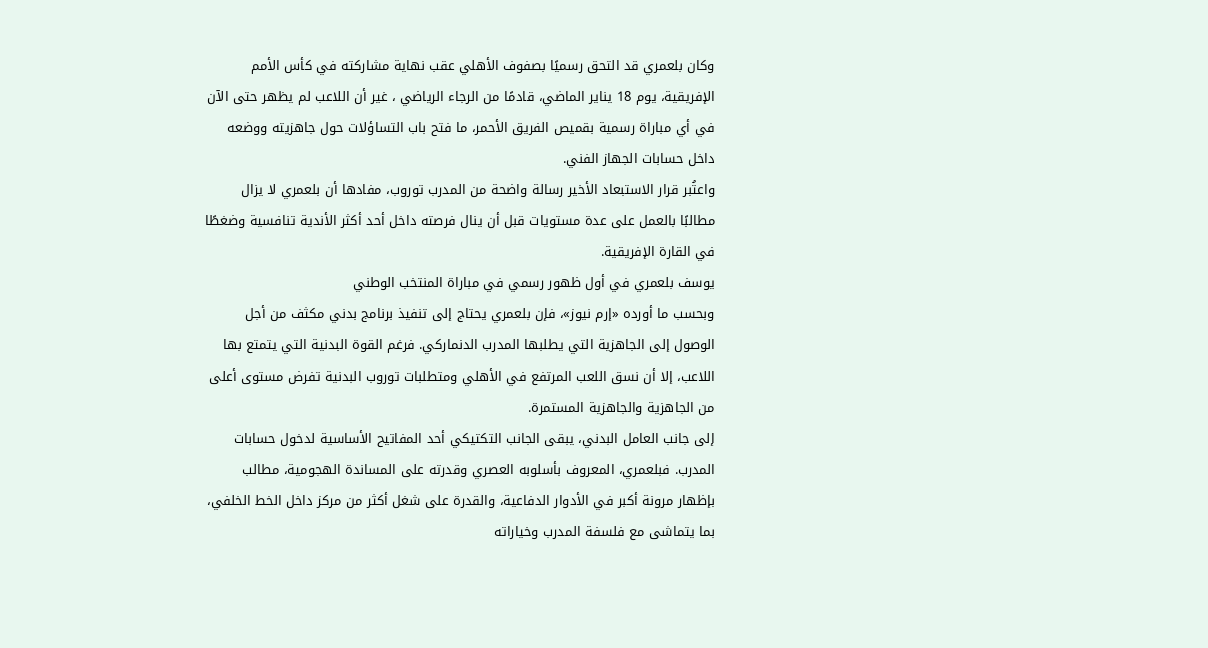وكان بلعمري قد التحق رسميًا بصفوف الأهلي عقب نهاية مشاركته في كأس الأمم الإفريقية، يوم 18 يناير الماضي، قادمًا من الرجاء الرياضي ، غير أن اللاعب لم يظهر حتى الآن في أي مباراة رسمية بقميص الفريق الأحمر، ما فتح باب التساؤلات حول جاهزيته ووضعه داخل حسابات الجهاز الفني.
واعتُبر قرار الاستبعاد الأخير رسالة واضحة من المدرب توروب، مفادها أن بلعمري لا يزال مطالبًا بالعمل على عدة مستويات قبل أن ينال فرصته داخل أحد أكثر الأندية تنافسية وضغطًا في القارة الإفريقية.
يوسف بلعمري في أول ظهور رسمي في مباراة المنتخب الوطني
وبحسب ما أورده «إرم نيوز»، فإن بلعمري يحتاج إلى تنفيذ برنامج بدني مكثف من أجل الوصول إلى الجاهزية التي يطلبها المدرب الدنماركي. فرغم القوة البدنية التي يتمتع بها اللاعب، إلا أن نسق اللعب المرتفع في الأهلي ومتطلبات توروب البدنية تفرض مستوى أعلى من الجاهزية والجاهزية المستمرة.
إلى جانب العامل البدني، يبقى الجانب التكتيكي أحد المفاتيح الأساسية لدخول حسابات المدرب. فبلعمري، المعروف بأسلوبه العصري وقدرته على المساندة الهجومية، مطالب بإظهار مرونة أكبر في الأدوار الدفاعية، والقدرة على شغل أكثر من مركز داخل الخط الخلفي، بما يتماشى مع فلسفة المدرب وخياراته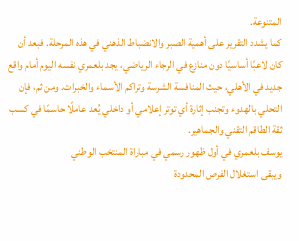المتنوعة.
كما يشدد التقرير على أهمية الصبر والانضباط الذهني في هذه المرحلة. فبعد أن كان لاعبًا أساسيًا دون منازع في الرجاء الرياضي، يجد بلعمري نفسه اليوم أمام واقع جديد في الأهلي، حيث المنافسة الشرسة وتراكم الأسماء والخبرات. ومن ثم، فإن التحلي بالهدوء وتجنب إثارة أي توتر إعلامي أو داخلي يُعد عاملًا حاسمًا في كسب ثقة الطاقم التقني والجماهير.
يوسف بلعمري في أول ظهور رسمي في مباراة المنتخب الوطني
ويبقى استغلال الفرص المحدودة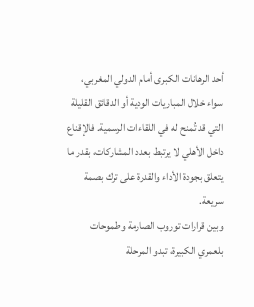أحد الرهانات الكبرى أمام الدولي المغربي، سواء خلال المباريات الودية أو الدقائق القليلة التي قد تُمنح له في اللقاءات الرسمية. فالإقناع داخل الأهلي لا يرتبط بعدد المشاركات، بقدر ما يتعلق بجودة الأداء والقدرة على ترك بصمة سريعة.
وبين قرارات توروب الصارمة وطموحات بلعمري الكبيرة، تبدو المرحلة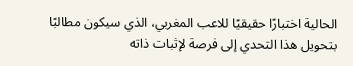الحالية اختبارًا حقيقيًا للاعب المغربي، الذي سيكون مطالبًا بتحويل هذا التحدي إلى فرصة لإثبات ذاته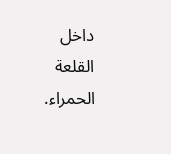داخل القلعة الحمراء.